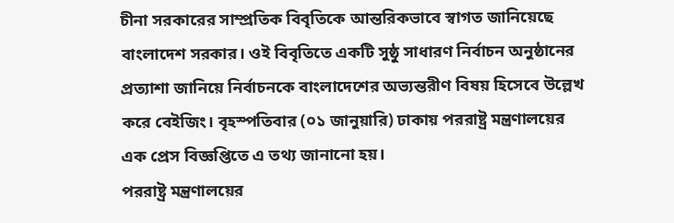চীনা সরকারের সাম্প্রতিক বিবৃতিকে আন্তরিকভাবে স্বাগত জানিয়েছে বাংলাদেশ সরকার। ওই বিবৃতিতে একটি সুষ্ঠু সাধারণ নির্বাচন অনুষ্ঠানের প্রত্যাশা জানিয়ে নির্বাচনকে বাংলাদেশের অভ্যন্তরীণ বিষয় হিসেবে উল্লেখ করে বেইজিং। বৃহস্পতিবার (০১ জানুয়ারি) ঢাকায় পররাষ্ট্র মন্ত্রণালয়ের এক প্রেস বিজ্ঞপ্তিতে এ তথ্য জানানো হয়।
পররাষ্ট্র মন্ত্রণালয়ের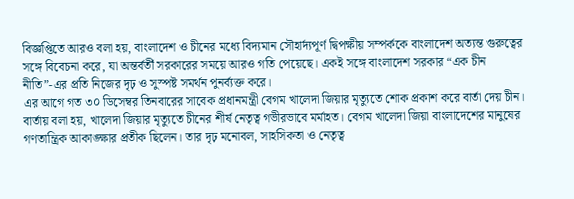বিজ্ঞপ্তিতে আরও বলা হয়, বাংলাদেশ ও চীনের মধ্যে বিদ্যমান সৌহার্দ্যপূর্ণ দ্বিপক্ষীয় সম্পর্ককে বাংলাদেশ অত্যন্ত গুরুত্বের সঙ্গে বিবেচনা করে, যা অন্তর্বর্তী সরকারের সময়ে আরও গতি পেয়েছে। একই সঙ্গে বাংলাদেশ সরকার “এক চীন নীতি”-এর প্রতি নিজের দৃঢ় ও সুস্পষ্ট সমর্থন পুনর্ব্যক্ত করে।
এর আগে গত ৩০ ডিসেম্বর তিনবারের সাবেক প্রধানমন্ত্রী বেগম খালেদা জিয়ার মৃত্যুতে শোক প্রকাশ করে বার্তা দেয় চীন। বার্তায় বলা হয়, খালেদা জিয়ার মৃত্যুতে চীনের শীর্ষ নেতৃত্ব গভীরভাবে মর্মাহত। বেগম খালেদা জিয়া বাংলাদেশের মানুষের গণতান্ত্রিক আকাঙ্ক্ষার প্রতীক ছিলেন। তার দৃঢ় মনোবল, সাহসিকতা ও নেতৃত্ব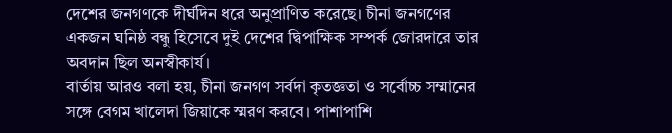দেশের জনগণকে দীর্ঘদিন ধরে অনুপ্রাণিত করেছে। চীনা জনগণের একজন ঘনিষ্ঠ বন্ধু হিসেবে দুই দেশের দ্বিপাক্ষিক সম্পর্ক জোরদারে তার অবদান ছিল অনস্বীকার্য।
বার্তায় আরও বলা হয়, চীনা জনগণ সর্বদা কৃতজ্ঞতা ও সর্বোচ্চ সম্মানের সঙ্গে বেগম খালেদা জিয়াকে স্মরণ করবে। পাশাপাশি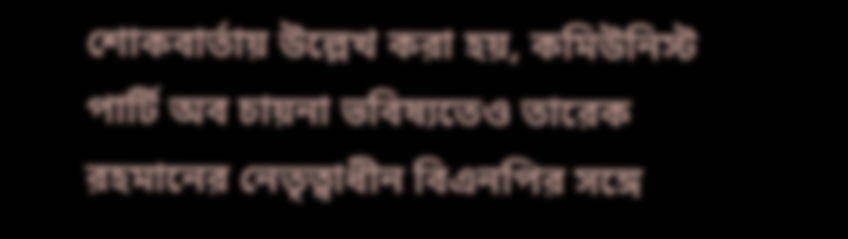শোকবার্তায় উল্লেখ করা হয়, কমিউনিস্ট পার্টি অব চায়না ভবিষ্যতেও তারেক রহমানের নেতৃত্বাধীন বিএনপির সঙ্গে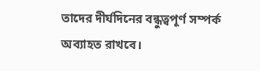তাদের দীর্ঘদিনের বন্ধুত্বপূর্ণ সম্পর্ক অব্যাহত রাখবে।